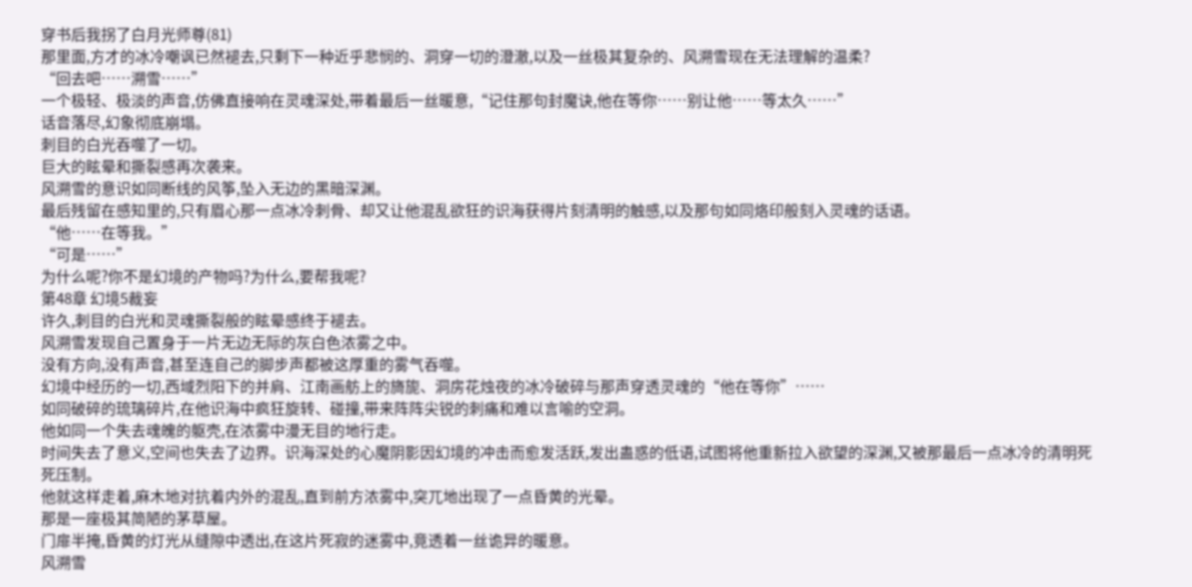穿书后我拐了白月光师尊(81)
那里面,方才的冰冷嘲讽已然褪去,只剩下一种近乎悲悯的、洞穿一切的澄澈,以及一丝极其复杂的、风溯雪现在无法理解的温柔?
“回去吧……溯雪……”
一个极轻、极淡的声音,仿佛直接响在灵魂深处,带着最后一丝暖意,“记住那句封魔诀,他在等你……别让他……等太久……”
话音落尽,幻象彻底崩塌。
刺目的白光吞噬了一切。
巨大的眩晕和撕裂感再次袭来。
风溯雪的意识如同断线的风筝,坠入无边的黑暗深渊。
最后残留在感知里的,只有眉心那一点冰冷刺骨、却又让他混乱欲狂的识海获得片刻清明的触感,以及那句如同烙印般刻入灵魂的话语。
“他……在等我。”
“可是……”
为什么呢?你不是幻境的产物吗?为什么,要帮我呢?
第48章 幻境5裁妄
许久,刺目的白光和灵魂撕裂般的眩晕感终于褪去。
风溯雪发现自己置身于一片无边无际的灰白色浓雾之中。
没有方向,没有声音,甚至连自己的脚步声都被这厚重的雾气吞噬。
幻境中经历的一切,西域烈阳下的并肩、江南画舫上的旖旎、洞房花烛夜的冰冷破碎与那声穿透灵魂的“他在等你”……
如同破碎的琉璃碎片,在他识海中疯狂旋转、碰撞,带来阵阵尖锐的刺痛和难以言喻的空洞。
他如同一个失去魂魄的躯壳,在浓雾中漫无目的地行走。
时间失去了意义,空间也失去了边界。识海深处的心魔阴影因幻境的冲击而愈发活跃,发出蛊惑的低语,试图将他重新拉入欲望的深渊,又被那最后一点冰冷的清明死死压制。
他就这样走着,麻木地对抗着内外的混乱,直到前方浓雾中,突兀地出现了一点昏黄的光晕。
那是一座极其简陋的茅草屋。
门扉半掩,昏黄的灯光从缝隙中透出,在这片死寂的迷雾中,竟透着一丝诡异的暖意。
风溯雪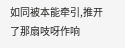如同被本能牵引,推开了那扇吱呀作响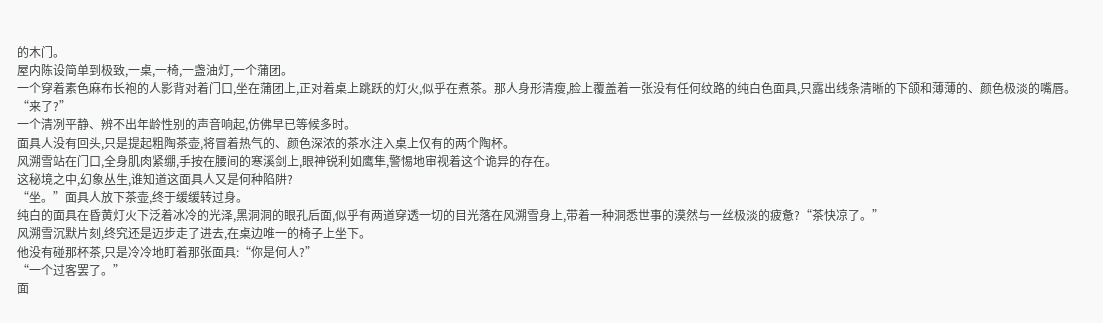的木门。
屋内陈设简单到极致,一桌,一椅,一盏油灯,一个蒲团。
一个穿着素色麻布长袍的人影背对着门口,坐在蒲团上,正对着桌上跳跃的灯火,似乎在煮茶。那人身形清瘦,脸上覆盖着一张没有任何纹路的纯白色面具,只露出线条清晰的下颌和薄薄的、颜色极淡的嘴唇。
“来了?”
一个清冽平静、辨不出年龄性别的声音响起,仿佛早已等候多时。
面具人没有回头,只是提起粗陶茶壶,将冒着热气的、颜色深浓的茶水注入桌上仅有的两个陶杯。
风溯雪站在门口,全身肌肉紧绷,手按在腰间的寒溪剑上,眼神锐利如鹰隼,警惕地审视着这个诡异的存在。
这秘境之中,幻象丛生,谁知道这面具人又是何种陷阱?
“坐。”面具人放下茶壶,终于缓缓转过身。
纯白的面具在昏黄灯火下泛着冰冷的光泽,黑洞洞的眼孔后面,似乎有两道穿透一切的目光落在风溯雪身上,带着一种洞悉世事的漠然与一丝极淡的疲惫?“茶快凉了。”
风溯雪沉默片刻,终究还是迈步走了进去,在桌边唯一的椅子上坐下。
他没有碰那杯茶,只是冷冷地盯着那张面具:“你是何人?”
“一个过客罢了。”
面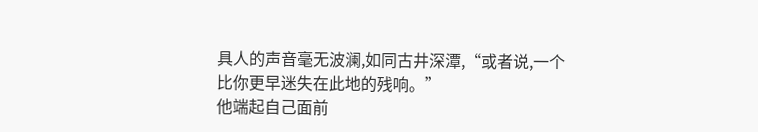具人的声音毫无波澜,如同古井深潭,“或者说,一个比你更早迷失在此地的残响。”
他端起自己面前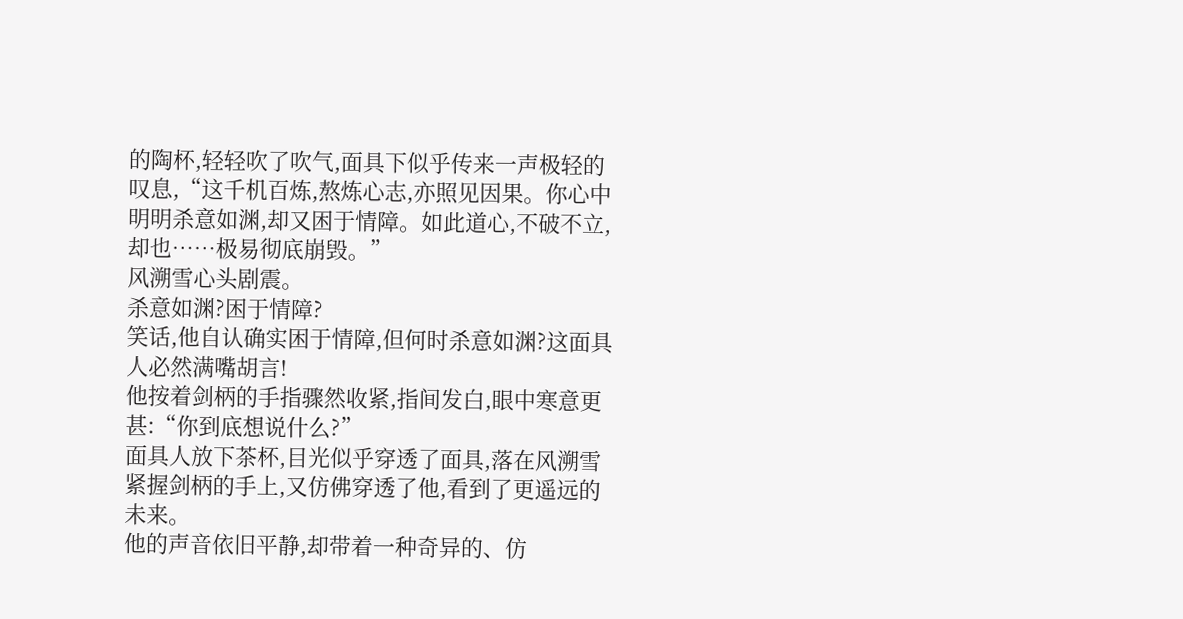的陶杯,轻轻吹了吹气,面具下似乎传来一声极轻的叹息,“这千机百炼,熬炼心志,亦照见因果。你心中明明杀意如渊,却又困于情障。如此道心,不破不立,却也……极易彻底崩毁。”
风溯雪心头剧震。
杀意如渊?困于情障?
笑话,他自认确实困于情障,但何时杀意如渊?这面具人必然满嘴胡言!
他按着剑柄的手指骤然收紧,指间发白,眼中寒意更甚:“你到底想说什么?”
面具人放下茶杯,目光似乎穿透了面具,落在风溯雪紧握剑柄的手上,又仿佛穿透了他,看到了更遥远的未来。
他的声音依旧平静,却带着一种奇异的、仿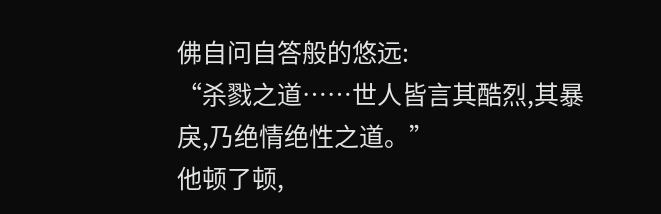佛自问自答般的悠远:
“杀戮之道……世人皆言其酷烈,其暴戾,乃绝情绝性之道。”
他顿了顿,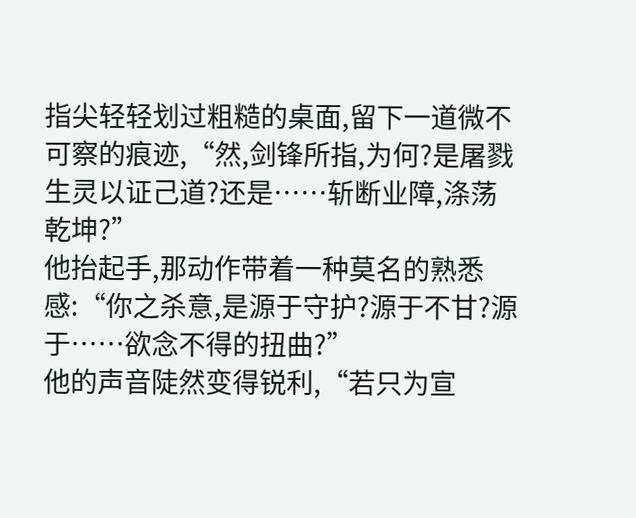指尖轻轻划过粗糙的桌面,留下一道微不可察的痕迹,“然,剑锋所指,为何?是屠戮生灵以证己道?还是……斩断业障,涤荡乾坤?”
他抬起手,那动作带着一种莫名的熟悉感:“你之杀意,是源于守护?源于不甘?源于……欲念不得的扭曲?”
他的声音陡然变得锐利,“若只为宣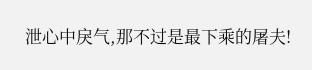泄心中戾气,那不过是最下乘的屠夫!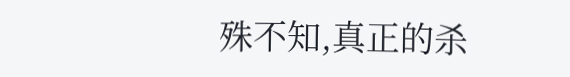殊不知,真正的杀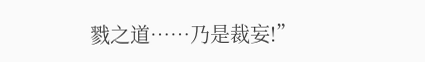戮之道……乃是裁妄!”